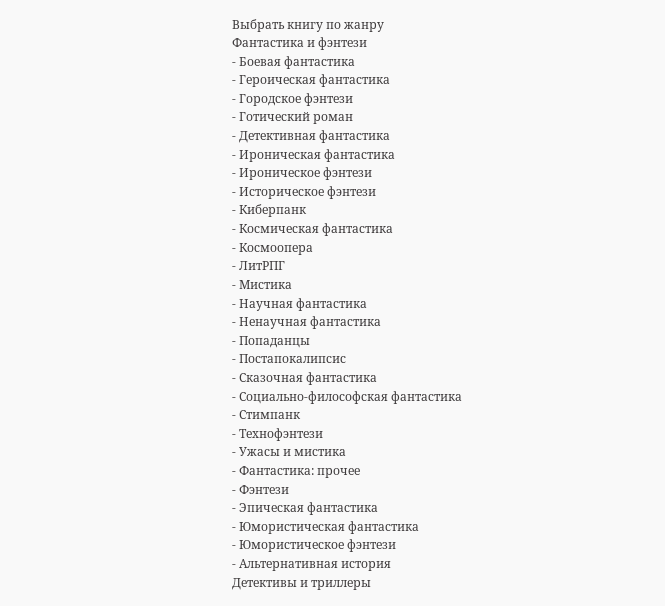Выбрать книгу по жанру
Фантастика и фэнтези
- Боевая фантастика
- Героическая фантастика
- Городское фэнтези
- Готический роман
- Детективная фантастика
- Ироническая фантастика
- Ироническое фэнтези
- Историческое фэнтези
- Киберпанк
- Космическая фантастика
- Космоопера
- ЛитРПГ
- Мистика
- Научная фантастика
- Ненаучная фантастика
- Попаданцы
- Постапокалипсис
- Сказочная фантастика
- Социально-философская фантастика
- Стимпанк
- Технофэнтези
- Ужасы и мистика
- Фантастика: прочее
- Фэнтези
- Эпическая фантастика
- Юмористическая фантастика
- Юмористическое фэнтези
- Альтернативная история
Детективы и триллеры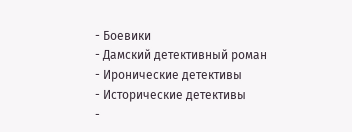- Боевики
- Дамский детективный роман
- Иронические детективы
- Исторические детективы
-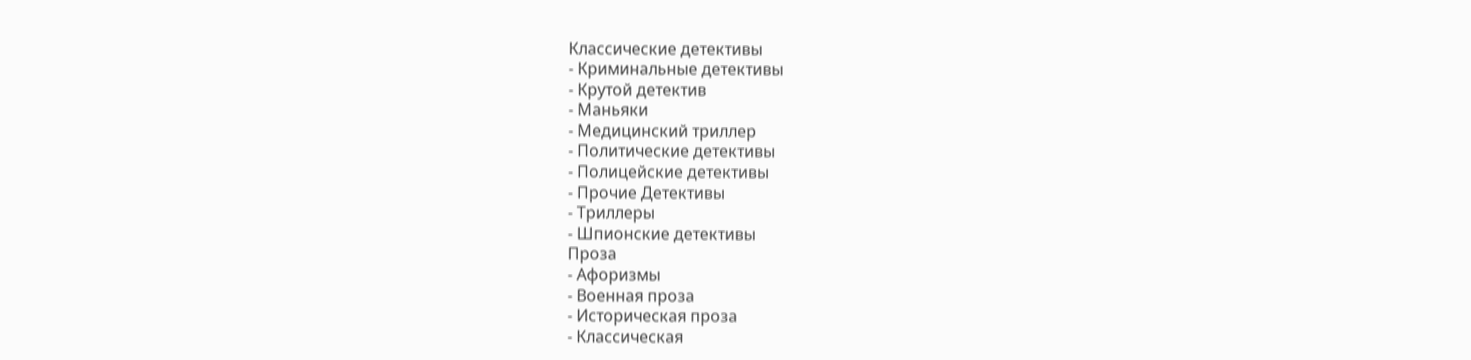Классические детективы
- Криминальные детективы
- Крутой детектив
- Маньяки
- Медицинский триллер
- Политические детективы
- Полицейские детективы
- Прочие Детективы
- Триллеры
- Шпионские детективы
Проза
- Афоризмы
- Военная проза
- Историческая проза
- Классическая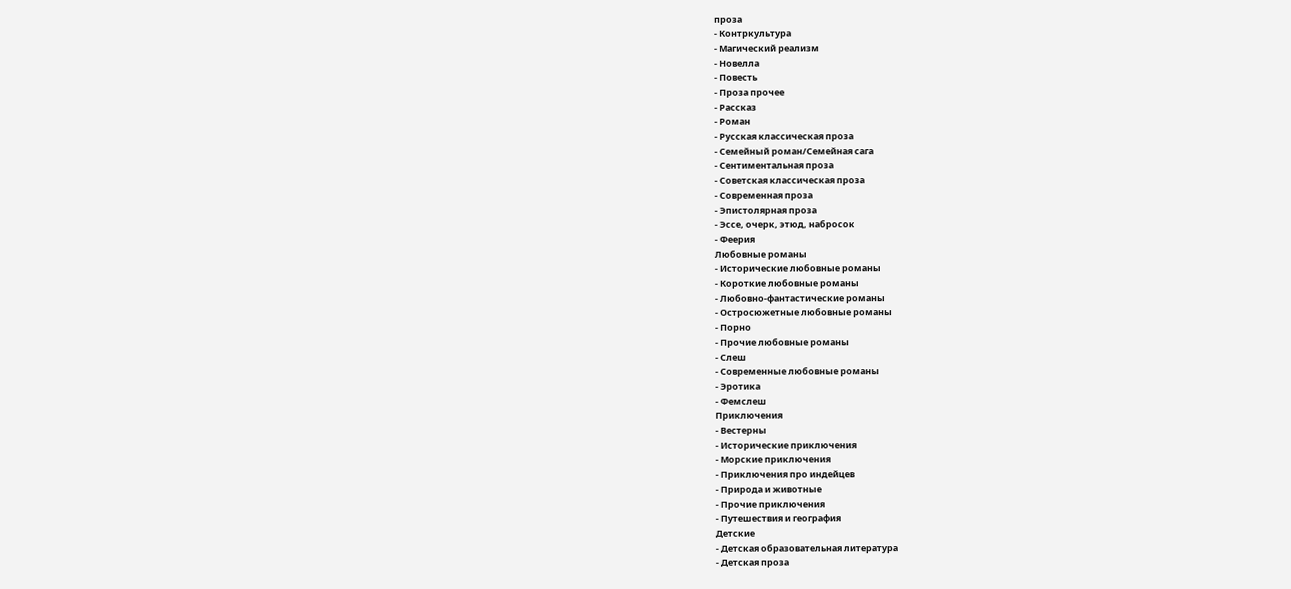проза
- Контркультура
- Магический реализм
- Новелла
- Повесть
- Проза прочее
- Рассказ
- Роман
- Русская классическая проза
- Семейный роман/Семейная сага
- Сентиментальная проза
- Советская классическая проза
- Современная проза
- Эпистолярная проза
- Эссе, очерк, этюд, набросок
- Феерия
Любовные романы
- Исторические любовные романы
- Короткие любовные романы
- Любовно-фантастические романы
- Остросюжетные любовные романы
- Порно
- Прочие любовные романы
- Слеш
- Современные любовные романы
- Эротика
- Фемслеш
Приключения
- Вестерны
- Исторические приключения
- Морские приключения
- Приключения про индейцев
- Природа и животные
- Прочие приключения
- Путешествия и география
Детские
- Детская образовательная литература
- Детская проза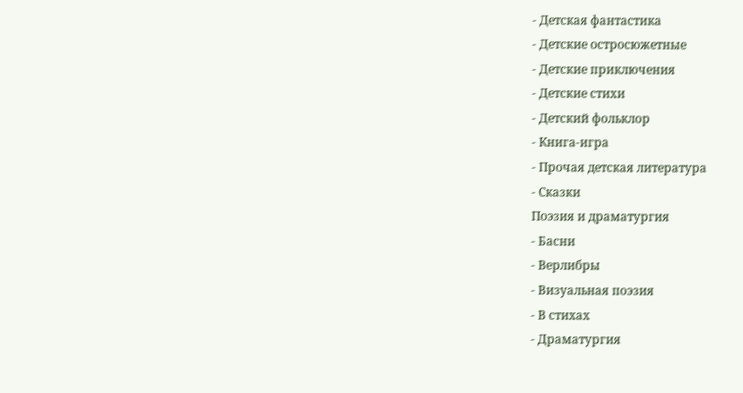- Детская фантастика
- Детские остросюжетные
- Детские приключения
- Детские стихи
- Детский фольклор
- Книга-игра
- Прочая детская литература
- Сказки
Поэзия и драматургия
- Басни
- Верлибры
- Визуальная поэзия
- В стихах
- Драматургия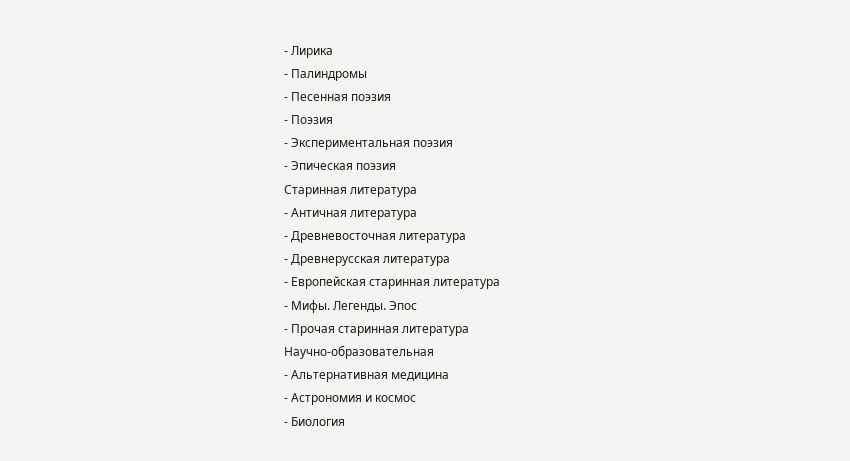- Лирика
- Палиндромы
- Песенная поэзия
- Поэзия
- Экспериментальная поэзия
- Эпическая поэзия
Старинная литература
- Античная литература
- Древневосточная литература
- Древнерусская литература
- Европейская старинная литература
- Мифы. Легенды. Эпос
- Прочая старинная литература
Научно-образовательная
- Альтернативная медицина
- Астрономия и космос
- Биология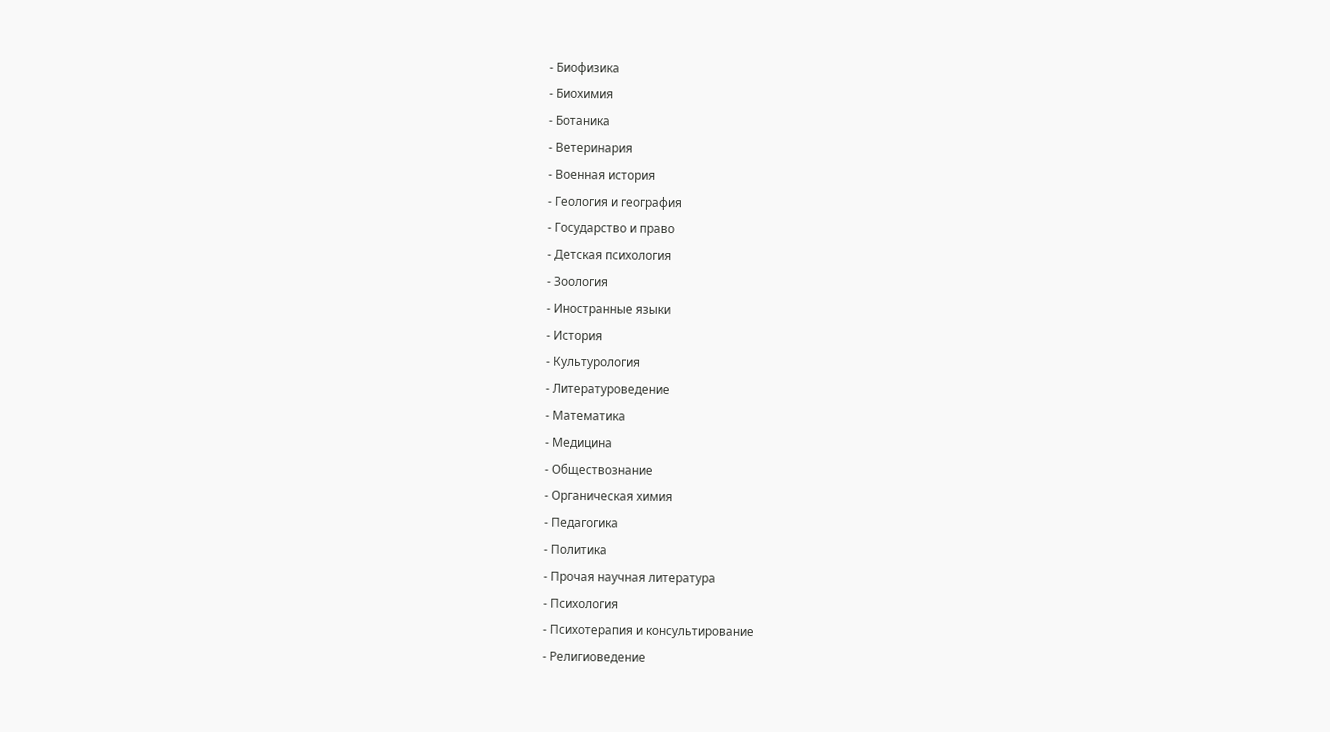- Биофизика
- Биохимия
- Ботаника
- Ветеринария
- Военная история
- Геология и география
- Государство и право
- Детская психология
- Зоология
- Иностранные языки
- История
- Культурология
- Литературоведение
- Математика
- Медицина
- Обществознание
- Органическая химия
- Педагогика
- Политика
- Прочая научная литература
- Психология
- Психотерапия и консультирование
- Религиоведение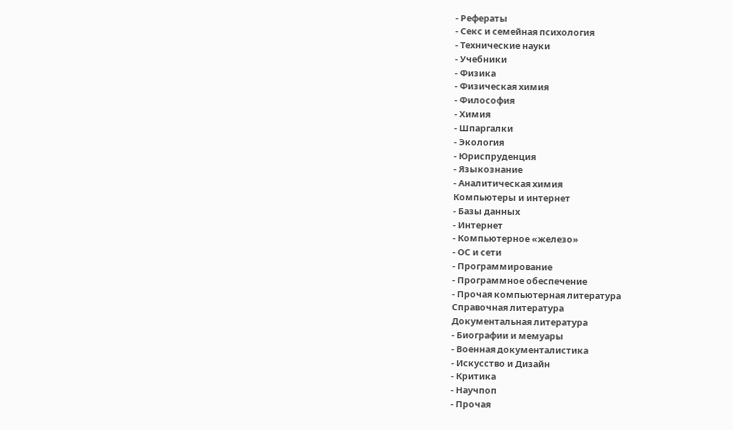- Рефераты
- Секс и семейная психология
- Технические науки
- Учебники
- Физика
- Физическая химия
- Философия
- Химия
- Шпаргалки
- Экология
- Юриспруденция
- Языкознание
- Аналитическая химия
Компьютеры и интернет
- Базы данных
- Интернет
- Компьютерное «железо»
- ОС и сети
- Программирование
- Программное обеспечение
- Прочая компьютерная литература
Справочная литература
Документальная литература
- Биографии и мемуары
- Военная документалистика
- Искусство и Дизайн
- Критика
- Научпоп
- Прочая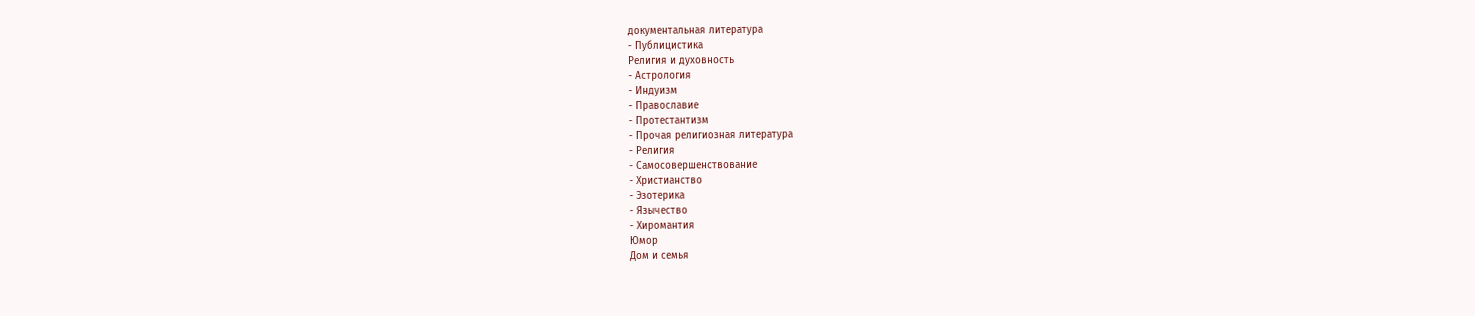документальная литература
- Публицистика
Религия и духовность
- Астрология
- Индуизм
- Православие
- Протестантизм
- Прочая религиозная литература
- Религия
- Самосовершенствование
- Христианство
- Эзотерика
- Язычество
- Хиромантия
Юмор
Дом и семья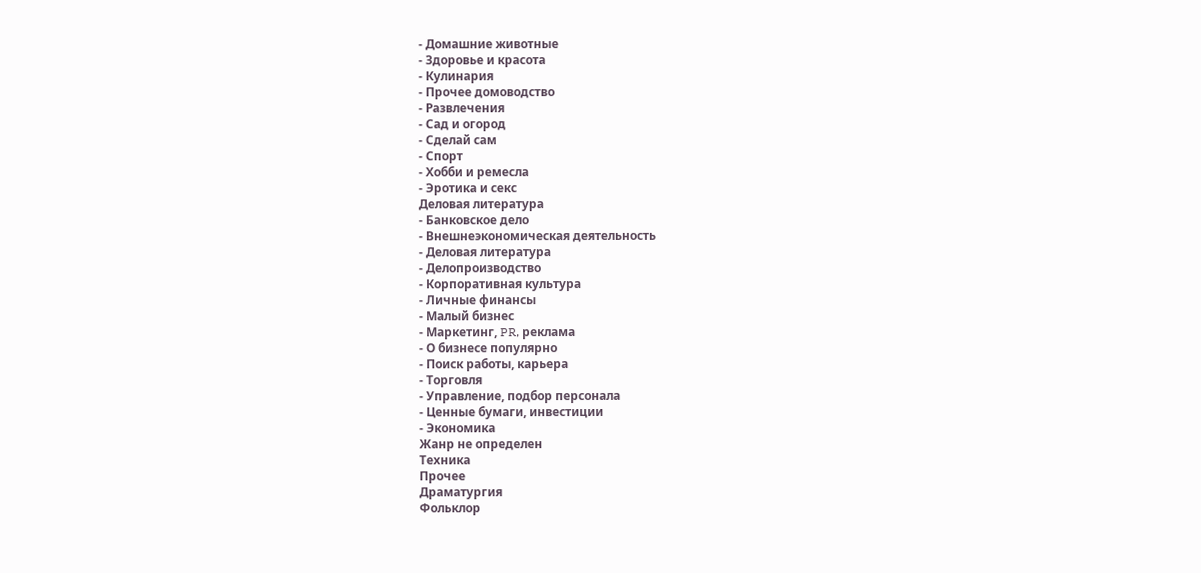- Домашние животные
- Здоровье и красота
- Кулинария
- Прочее домоводство
- Развлечения
- Сад и огород
- Сделай сам
- Спорт
- Хобби и ремесла
- Эротика и секс
Деловая литература
- Банковское дело
- Внешнеэкономическая деятельность
- Деловая литература
- Делопроизводство
- Корпоративная культура
- Личные финансы
- Малый бизнес
- Маркетинг, PR, реклама
- О бизнесе популярно
- Поиск работы, карьера
- Торговля
- Управление, подбор персонала
- Ценные бумаги, инвестиции
- Экономика
Жанр не определен
Техника
Прочее
Драматургия
Фольклор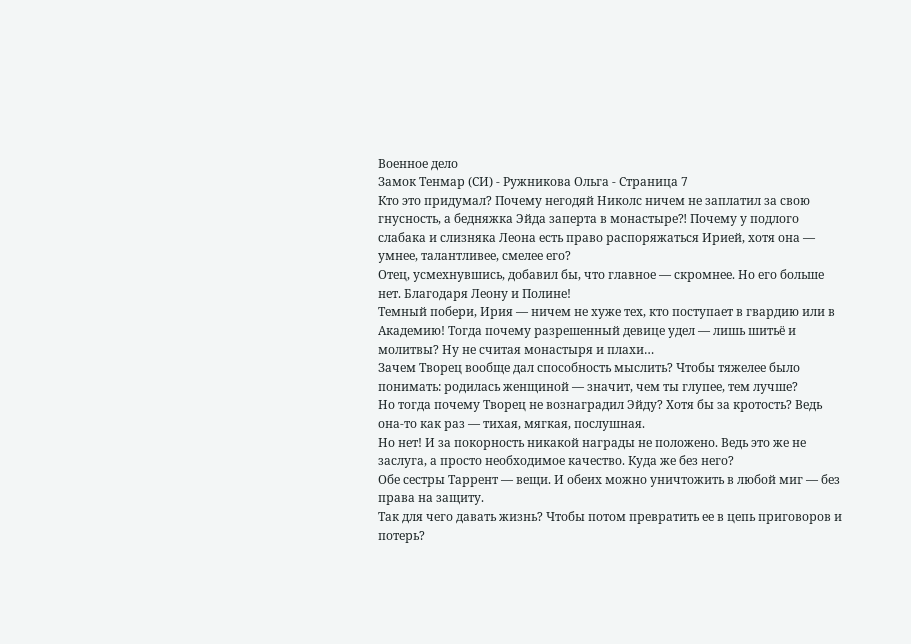Военное дело
Замок Тенмар (СИ) - Ружникова Ольга - Страница 7
Кто это придумал? Почему негодяй Николс ничем не заплатил за свою гнусность, а бедняжка Эйда заперта в монастыре⁈ Почему у подлого слабака и слизняка Леона есть право распоряжаться Ирией, хотя она — умнее, талантливее, смелее его?
Отец, усмехнувшись, добавил бы, что главное — скромнее. Но его больше нет. Благодаря Леону и Полине!
Темный побери, Ирия — ничем не хуже тех, кто поступает в гвардию или в Академию! Тогда почему разрешенный девице удел — лишь шитьё и молитвы? Ну не считая монастыря и плахи…
Зачем Творец вообще дал способность мыслить? Чтобы тяжелее было понимать: родилась женщиной — значит, чем ты глупее, тем лучше?
Но тогда почему Творец не вознаградил Эйду? Хотя бы за кротость? Ведь она-то как раз — тихая, мягкая, послушная.
Но нет! И за покорность никакой награды не положено. Ведь это же не заслуга, а просто необходимое качество. Куда же без него?
Обе сестры Таррент — вещи. И обеих можно уничтожить в любой миг — без права на защиту.
Так для чего давать жизнь? Чтобы потом превратить ее в цепь приговоров и потерь?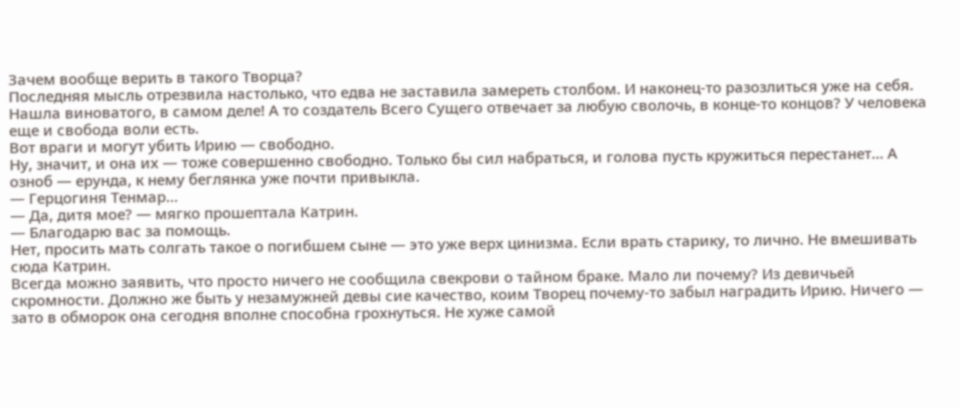Зачем вообще верить в такого Творца?
Последняя мысль отрезвила настолько, что едва не заставила замереть столбом. И наконец-то разозлиться уже на себя.
Нашла виноватого, в самом деле! А то создатель Всего Сущего отвечает за любую сволочь, в конце-то концов? У человека еще и свобода воли есть.
Вот враги и могут убить Ирию — свободно.
Ну, значит, и она их — тоже совершенно свободно. Только бы сил набраться, и голова пусть кружиться перестанет… А озноб — ерунда, к нему беглянка уже почти привыкла.
— Герцогиня Тенмар…
— Да, дитя мое? — мягко прошептала Катрин.
— Благодарю вас за помощь.
Нет, просить мать солгать такое о погибшем сыне — это уже верх цинизма. Если врать старику, то лично. Не вмешивать сюда Катрин.
Всегда можно заявить, что просто ничего не сообщила свекрови о тайном браке. Мало ли почему? Из девичьей скромности. Должно же быть у незамужней девы сие качество, коим Творец почему-то забыл наградить Ирию. Ничего — зато в обморок она сегодня вполне способна грохнуться. Не хуже самой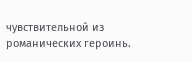чувствительной из романических героинь.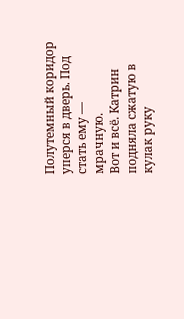Полутемный коридор уперся в дверь. Под стать ему — мрачную.
Вот и всё. Катрин подняла сжатую в кулак руку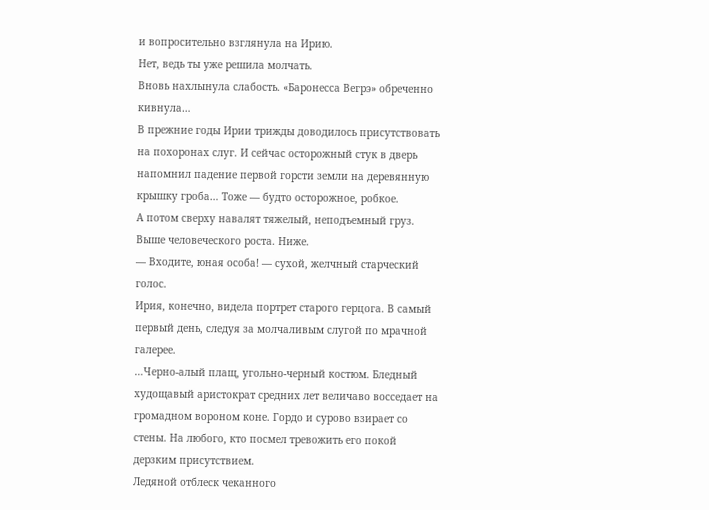и вопросительно взглянула на Ирию.
Нет, ведь ты уже решила молчать.
Вновь нахлынула слабость. «Баронесса Вегрэ» обреченно кивнула…
В прежние годы Ирии трижды доводилось присутствовать на похоронах слуг. И сейчас осторожный стук в дверь напомнил падение первой горсти земли на деревянную крышку гроба… Тоже — будто осторожное, робкое.
А потом сверху навалят тяжелый, неподъемный груз. Выше человеческого роста. Ниже.
— Входите, юная особа! — сухой, желчный старческий голос.
Ирия, конечно, видела портрет старого герцога. В самый первый день, следуя за молчаливым слугой по мрачной галерее.
…Черно-алый плащ, угольно-черный костюм. Бледный худощавый аристократ средних лет величаво восседает на громадном вороном коне. Гордо и сурово взирает со стены. На любого, кто посмел тревожить его покой дерзким присутствием.
Ледяной отблеск чеканного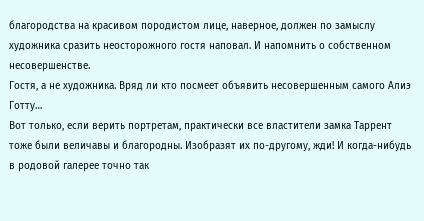благородства на красивом породистом лице, наверное, должен по замыслу художника сразить неосторожного гостя наповал. И напомнить о собственном несовершенстве.
Гостя, а не художника. Вряд ли кто посмеет объявить несовершенным самого Алиэ Готту…
Вот только, если верить портретам, практически все властители замка Таррент тоже были величавы и благородны. Изобразят их по-другому, жди! И когда-нибудь в родовой галерее точно так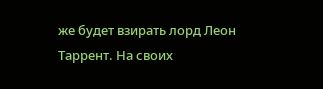же будет взирать лорд Леон Таррент. На своих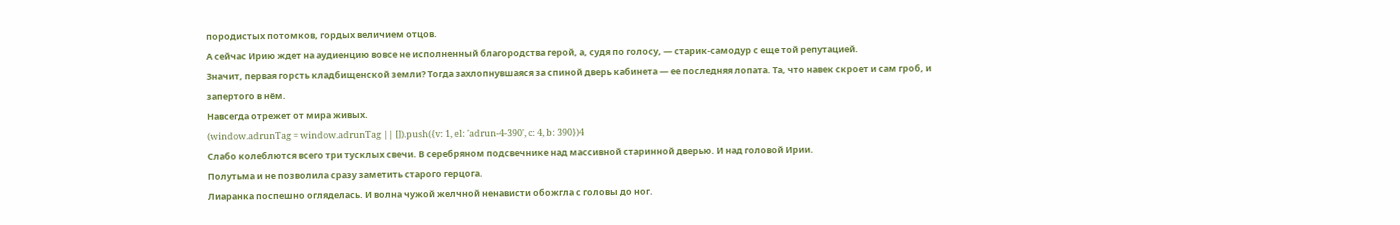породистых потомков, гордых величием отцов.
А сейчас Ирию ждет на аудиенцию вовсе не исполненный благородства герой, а, судя по голосу, — старик-самодур с еще той репутацией.
Значит, первая горсть кладбищенской земли? Тогда захлопнувшаяся за спиной дверь кабинета — ее последняя лопата. Та, что навек скроет и сам гроб, и запертого в нём.
Навсегда отрежет от мира живых.
(window.adrunTag = window.adrunTag || []).push({v: 1, el: 'adrun-4-390', c: 4, b: 390})4
Слабо колеблются всего три тусклых свечи. В серебряном подсвечнике над массивной старинной дверью. И над головой Ирии.
Полутьма и не позволила сразу заметить старого герцога.
Лиаранка поспешно огляделась. И волна чужой желчной ненависти обожгла с головы до ног.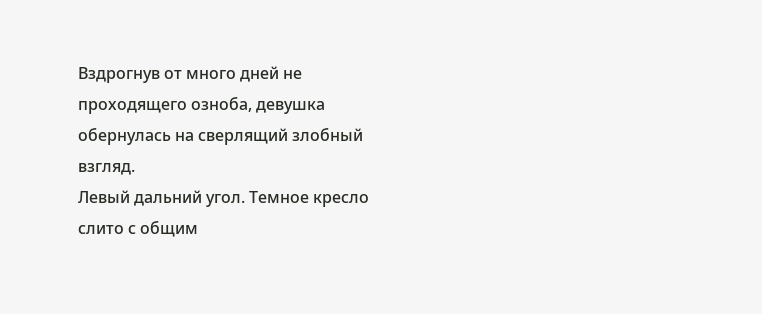Вздрогнув от много дней не проходящего озноба, девушка обернулась на сверлящий злобный взгляд.
Левый дальний угол. Темное кресло слито с общим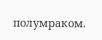полумраком.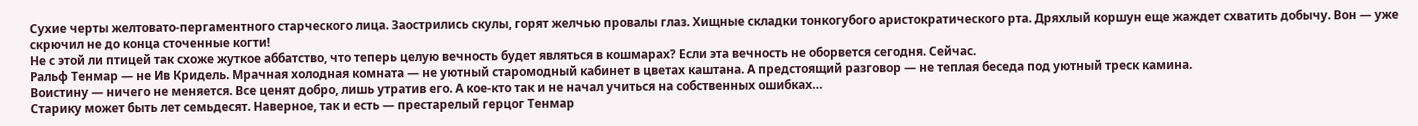Сухие черты желтовато-пергаментного старческого лица. Заострились скулы, горят желчью провалы глаз. Хищные складки тонкогубого аристократического рта. Дряхлый коршун еще жаждет схватить добычу. Вон — уже скрючил не до конца сточенные когти!
Не с этой ли птицей так схоже жуткое аббатство, что теперь целую вечность будет являться в кошмарах? Если эта вечность не оборвется сегодня. Сейчас.
Ральф Тенмар — не Ив Кридель. Мрачная холодная комната — не уютный старомодный кабинет в цветах каштана. А предстоящий разговор — не теплая беседа под уютный треск камина.
Воистину — ничего не меняется. Все ценят добро, лишь утратив его. А кое-кто так и не начал учиться на собственных ошибках…
Старику может быть лет семьдесят. Наверное, так и есть — престарелый герцог Тенмар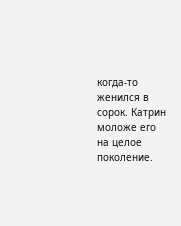когда-то женился в сорок. Катрин моложе его на целое поколение.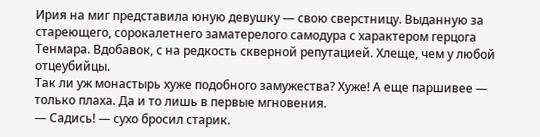Ирия на миг представила юную девушку — свою сверстницу. Выданную за стареющего, сорокалетнего заматерелого самодура с характером герцога Тенмара. Вдобавок, с на редкость скверной репутацией. Хлеще, чем у любой отцеубийцы.
Так ли уж монастырь хуже подобного замужества? Хуже! А еще паршивее — только плаха. Да и то лишь в первые мгновения.
— Садись! — сухо бросил старик.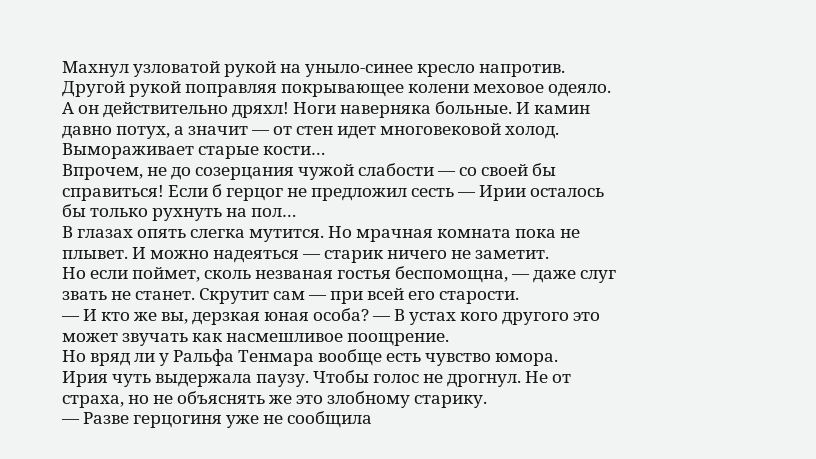Махнул узловатой рукой на уныло-синее кресло напротив. Другой рукой поправляя покрывающее колени меховое одеяло.
А он действительно дряхл! Ноги наверняка больные. И камин давно потух, а значит — от стен идет многовековой холод. Вымораживает старые кости…
Впрочем, не до созерцания чужой слабости — со своей бы справиться! Если б герцог не предложил сесть — Ирии осталось бы только рухнуть на пол…
В глазах опять слегка мутится. Но мрачная комната пока не плывет. И можно надеяться — старик ничего не заметит.
Но если поймет, сколь незваная гостья беспомощна, — даже слуг звать не станет. Скрутит сам — при всей его старости.
— И кто же вы, дерзкая юная особа? — В устах кого другого это может звучать как насмешливое поощрение.
Но вряд ли у Ральфа Тенмара вообще есть чувство юмора.
Ирия чуть выдержала паузу. Чтобы голос не дрогнул. Не от страха, но не объяснять же это злобному старику.
— Разве герцогиня уже не сообщила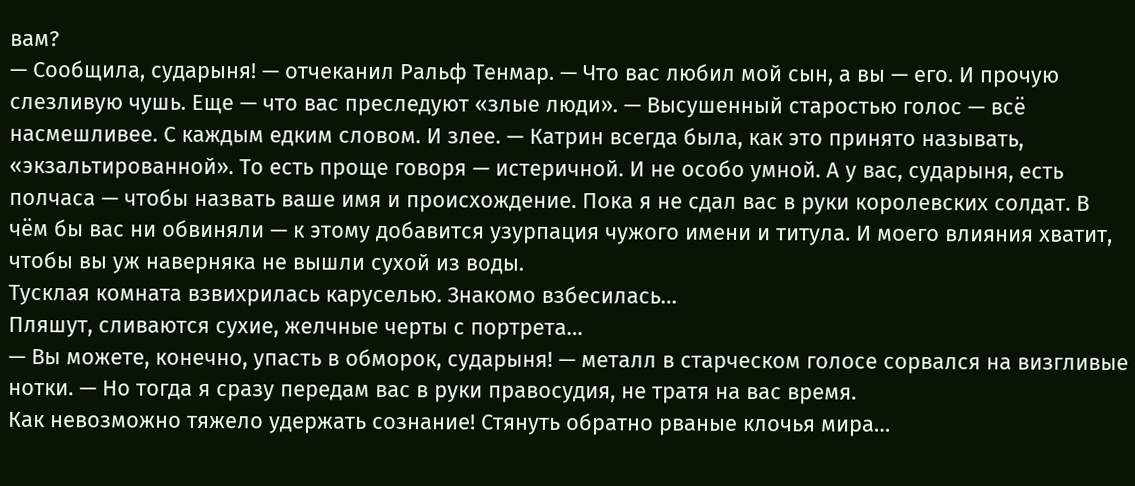вам?
— Сообщила, сударыня! — отчеканил Ральф Тенмар. — Что вас любил мой сын, а вы — его. И прочую слезливую чушь. Еще — что вас преследуют «злые люди». — Высушенный старостью голос — всё насмешливее. С каждым едким словом. И злее. — Катрин всегда была, как это принято называть, «экзальтированной». То есть проще говоря — истеричной. И не особо умной. А у вас, сударыня, есть полчаса — чтобы назвать ваше имя и происхождение. Пока я не сдал вас в руки королевских солдат. В чём бы вас ни обвиняли — к этому добавится узурпация чужого имени и титула. И моего влияния хватит, чтобы вы уж наверняка не вышли сухой из воды.
Тусклая комната взвихрилась каруселью. Знакомо взбесилась…
Пляшут, сливаются сухие, желчные черты с портрета…
— Вы можете, конечно, упасть в обморок, сударыня! — металл в старческом голосе сорвался на визгливые нотки. — Но тогда я сразу передам вас в руки правосудия, не тратя на вас время.
Как невозможно тяжело удержать сознание! Стянуть обратно рваные клочья мира…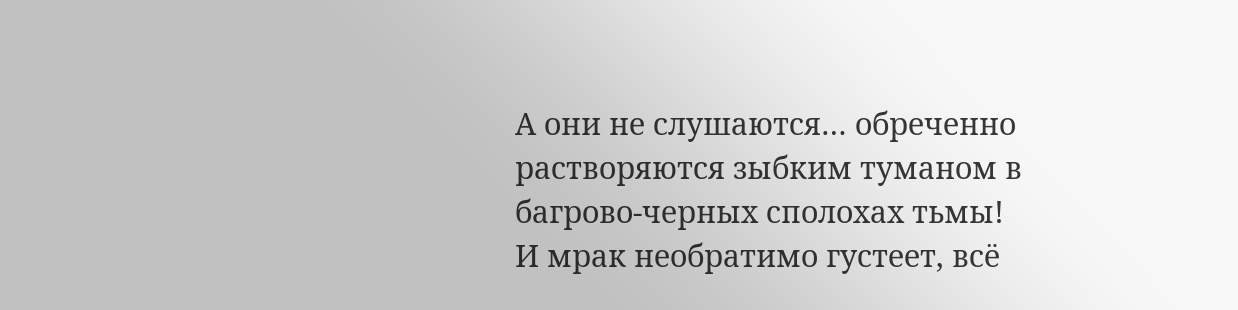А они не слушаются… обреченно растворяются зыбким туманом в багрово-черных сполохах тьмы!
И мрак необратимо густеет, всё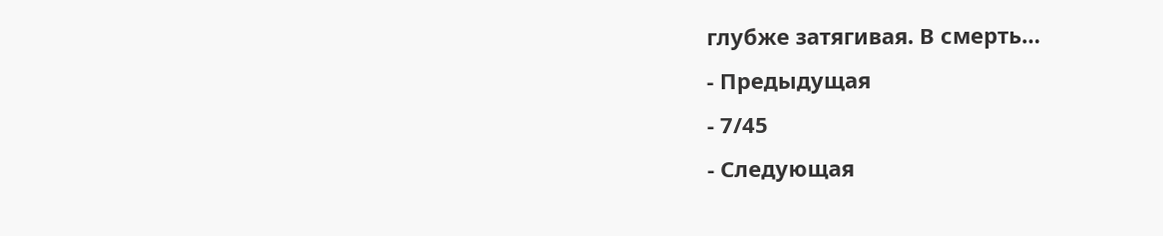глубже затягивая. В смерть…
- Предыдущая
- 7/45
- Следующая